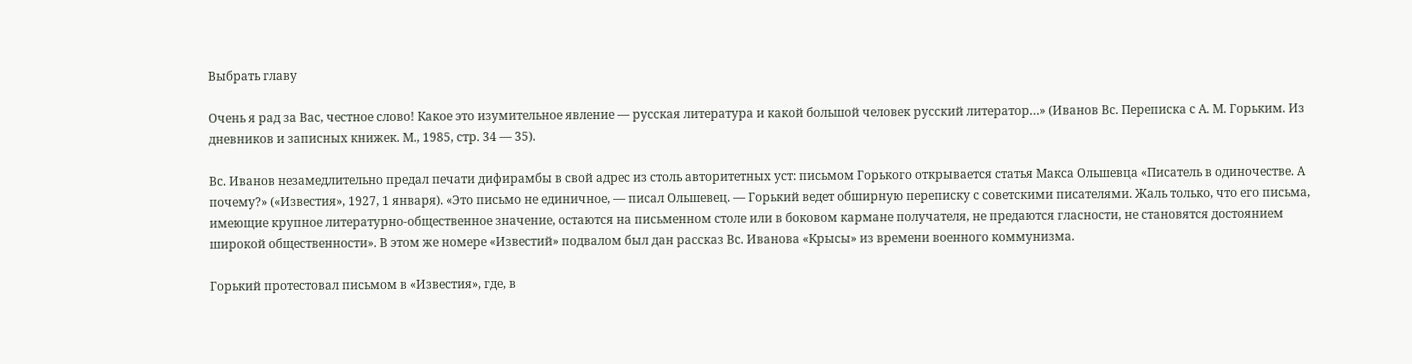Выбрать главу

Очень я рад за Вас, честное слово! Какое это изумительное явление — русская литература и какой большой человек русский литератор…» (Иванов Вс. Переписка с А. М. Горьким. Из дневников и записных книжек. М., 1985, стр. 34 — 35).

Вс. Иванов незамедлительно предал печати дифирамбы в свой адрес из столь авторитетных уст: письмом Горького открывается статья Макса Ольшевца «Писатель в одиночестве. А почему?» («Известия», 1927, 1 января). «Это письмо не единичное, — писал Ольшевец. — Горький ведет обширную переписку с советскими писателями. Жаль только, что его письма, имеющие крупное литературно-общественное значение, остаются на письменном столе или в боковом кармане получателя, не предаются гласности, не становятся достоянием широкой общественности». В этом же номере «Известий» подвалом был дан рассказ Вс. Иванова «Крысы» из времени военного коммунизма.

Горький протестовал письмом в «Известия», где, в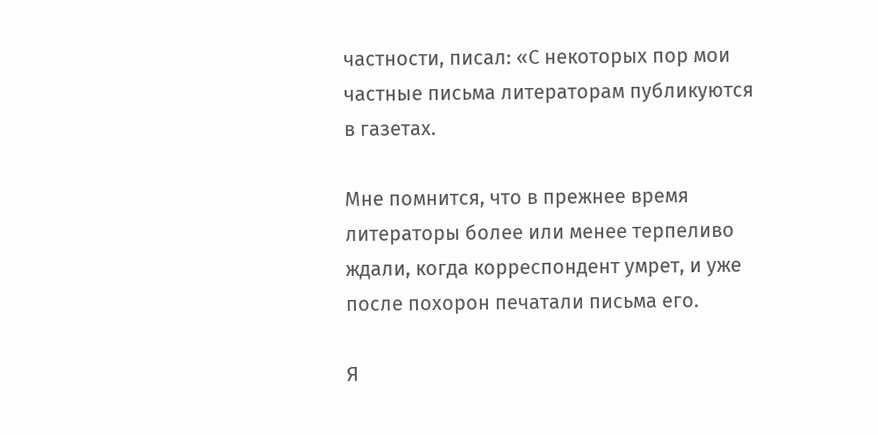частности, писал: «С некоторых пор мои частные письма литераторам публикуются в газетах.

Мне помнится, что в прежнее время литераторы более или менее терпеливо ждали, когда корреспондент умрет, и уже после похорон печатали письма его.

Я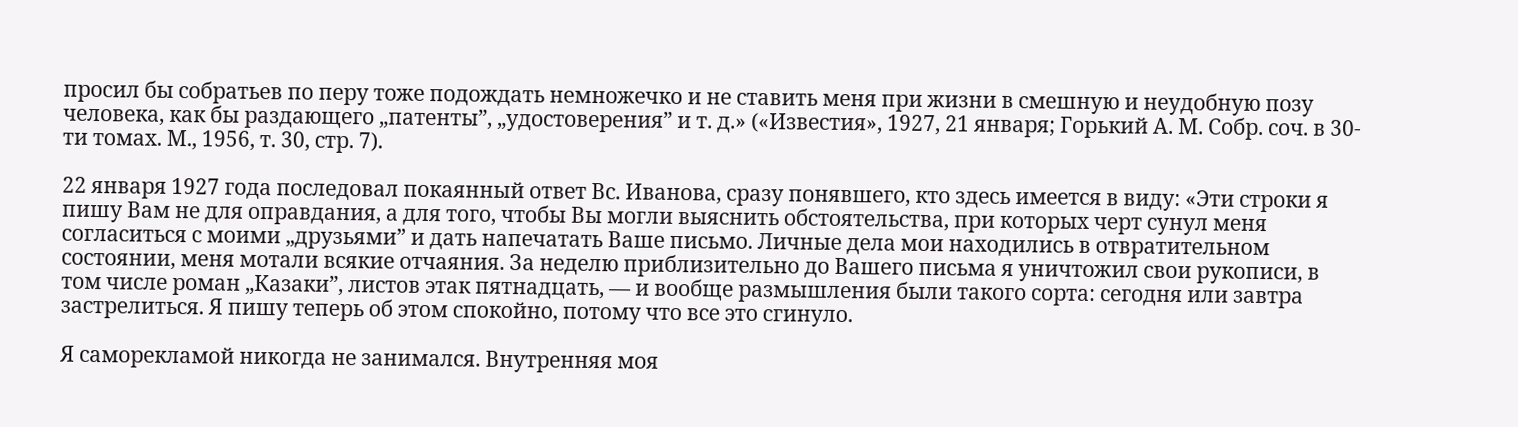просил бы собратьев по перу тоже подождать немножечко и не ставить меня при жизни в смешную и неудобную позу человека, как бы раздающего „патенты”, „удостоверения” и т. д.» («Известия», 1927, 21 января; Горький А. М. Собр. соч. в 30-ти томах. М., 1956, т. 30, стр. 7).

22 января 1927 года последовал покаянный ответ Вс. Иванова, сразу понявшего, кто здесь имеется в виду: «Эти строки я пишу Вам не для оправдания, а для того, чтобы Вы могли выяснить обстоятельства, при которых черт сунул меня согласиться с моими „друзьями” и дать напечатать Ваше письмо. Личные дела мои находились в отвратительном состоянии, меня мотали всякие отчаяния. За неделю приблизительно до Вашего письма я уничтожил свои рукописи, в том числе роман „Казаки”, листов этак пятнадцать, — и вообще размышления были такого сорта: сегодня или завтра застрелиться. Я пишу теперь об этом спокойно, потому что все это сгинуло.

Я саморекламой никогда не занимался. Внутренняя моя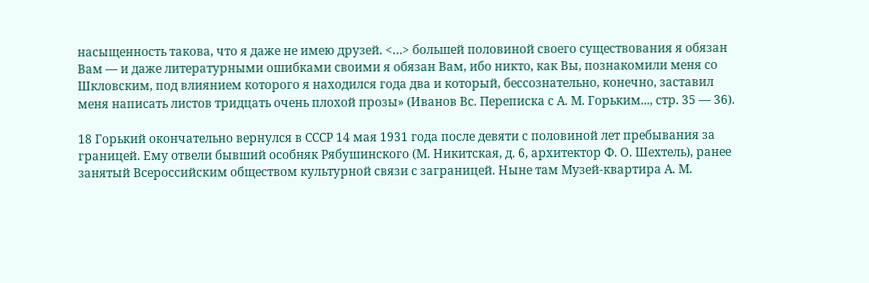насыщенность такова, что я даже не имею друзей. <…> большей половиной своего существования я обязан Вам — и даже литературными ошибками своими я обязан Вам, ибо никто, как Вы, познакомили меня со Шкловским, под влиянием которого я находился года два и который, бессознательно, конечно, заставил меня написать листов тридцать очень плохой прозы» (Иванов Вс. Переписка с А. М. Горьким..., стр. 35 — 36).

18 Горький окончательно вернулся в СССР 14 мая 1931 года после девяти с половиной лет пребывания за границей. Ему отвели бывший особняк Рябушинского (М. Никитская, д. 6, архитектор Ф. О. Шехтель), ранее занятый Всероссийским обществом культурной связи с заграницей. Ныне там Музей-квартира А. М.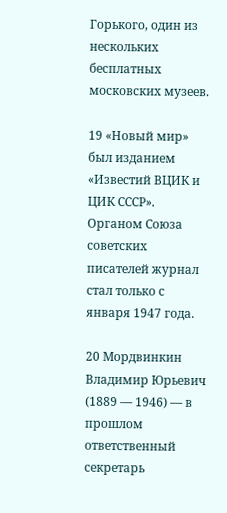Горького, один из нескольких бесплатных московских музеев.

19 «Новый мир» был изданием «Известий ВЦИК и ЦИК СССР». Органом Союза советских писателей журнал стал только с января 1947 года.

20 Мордвинкин Владимир Юрьевич (1889 — 1946) — в прошлом ответственный секретарь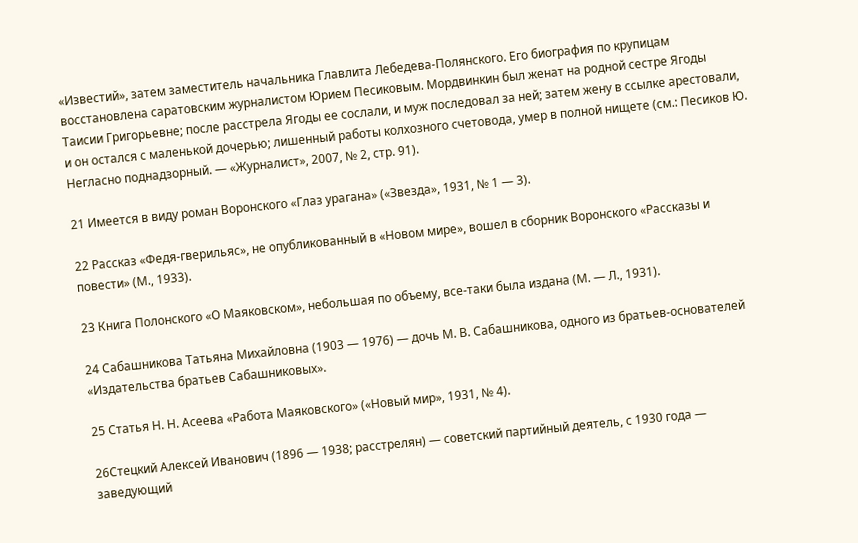«Известий», затем заместитель начальника Главлита Лебедева-Полянского. Его биография по крупицам восстановлена саратовским журналистом Юрием Песиковым. Мордвинкин был женат на родной сестре Ягоды Таисии Григорьевне; после расстрела Ягоды ее сослали, и муж последовал за ней; затем жену в ссылке арестовали, и он остался с маленькой дочерью; лишенный работы колхозного счетовода, умер в полной нищете (см.: Песиков Ю. Негласно поднадзорный. — «Журналист», 2007, № 2, стр. 91).

21 Имеется в виду роман Воронского «Глаз урагана» («Звезда», 1931, № 1 — 3).

22 Рассказ «Федя-гверильяс», не опубликованный в «Новом мире», вошел в сборник Воронского «Рассказы и повести» (М., 1933).

23 Книга Полонского «О Маяковском», небольшая по объему, все-таки была издана (М. — Л., 1931).

24 Сабашникова Татьяна Михайловна (1903 — 1976) — дочь М. В. Сабашникова, одного из братьев-основателей «Издательства братьев Сабашниковых».

25 Статья Н. Н. Асеева «Работа Маяковского» («Новый мир», 1931, № 4).

26Стецкий Алексей Иванович (1896 — 1938; расстрелян) — советский партийный деятель, с 1930 года — заведующий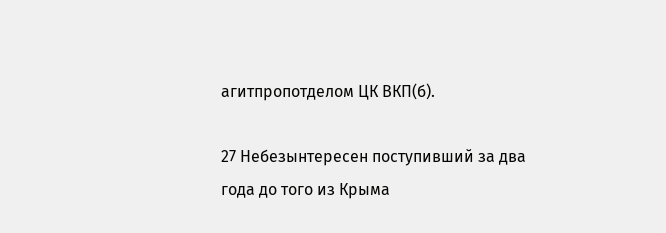агитпропотделом ЦК ВКП(б).

27 Небезынтересен поступивший за два года до того из Крыма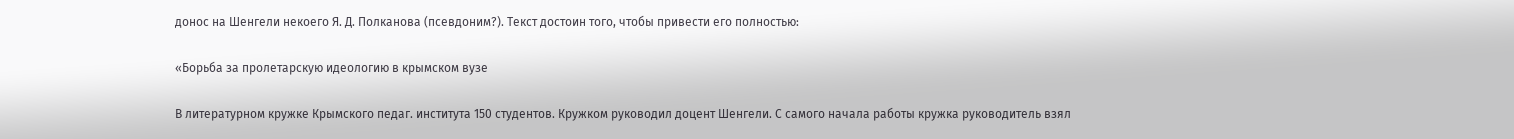донос на Шенгели некоего Я. Д. Полканова (псевдоним?). Текст достоин того, чтобы привести его полностью:

«Борьба за пролетарскую идеологию в крымском вузе

В литературном кружке Крымского педаг. института 150 студентов. Кружком руководил доцент Шенгели. С самого начала работы кружка руководитель взял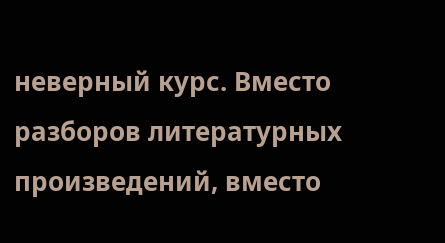неверный курс. Вместо разборов литературных произведений, вместо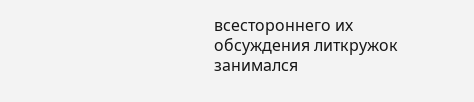всестороннего их обсуждения литкружок занимался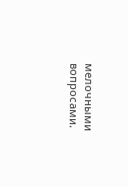мелочными вопросами.